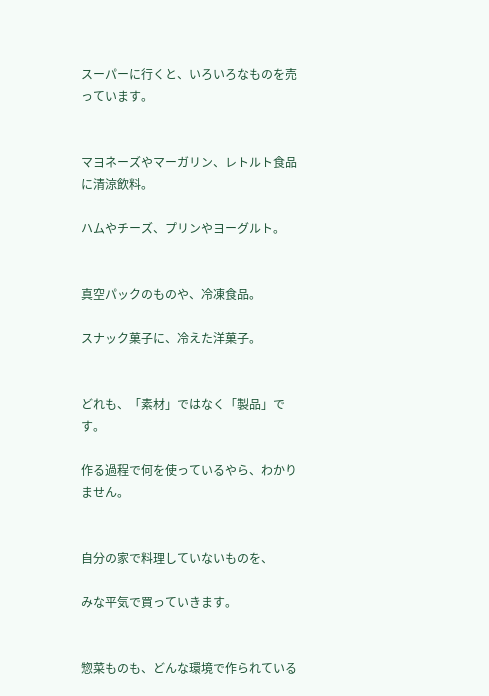スーパーに行くと、いろいろなものを売っています。


マヨネーズやマーガリン、レトルト食品に清涼飲料。

ハムやチーズ、プリンやヨーグルト。


真空パックのものや、冷凍食品。

スナック菓子に、冷えた洋菓子。


どれも、「素材」ではなく「製品」です。

作る過程で何を使っているやら、わかりません。


自分の家で料理していないものを、

みな平気で買っていきます。


惣菜ものも、どんな環境で作られている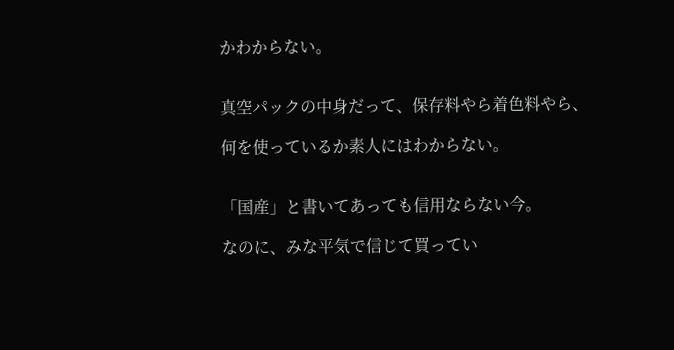かわからない。


真空パックの中身だって、保存料やら着色料やら、

何を使っているか素人にはわからない。


「国産」と書いてあっても信用ならない今。

なのに、みな平気で信じて買ってい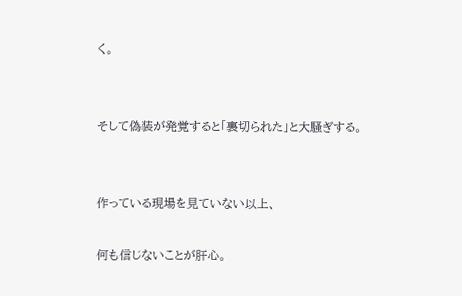く。


そして偽装が発覚すると「裏切られた」と大騒ぎする。


作っている現場を見ていない以上、

何も信じないことが肝心。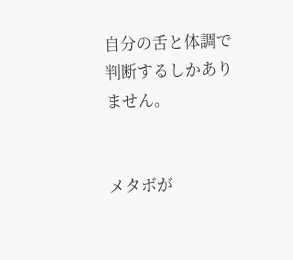自分の舌と体調で判断するしかありません。


メタボが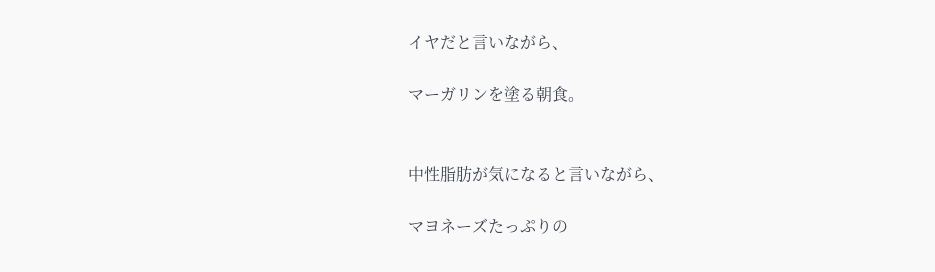イヤだと言いながら、

マーガリンを塗る朝食。


中性脂肪が気になると言いながら、

マヨネーズたっぷりの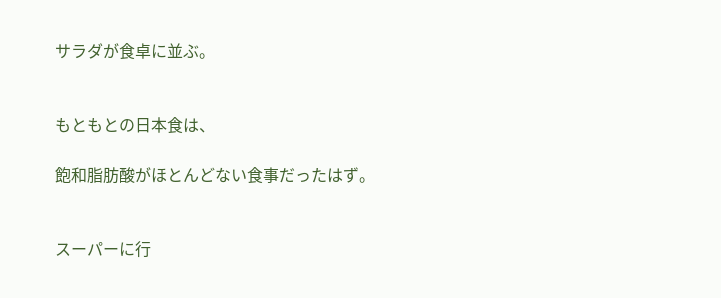サラダが食卓に並ぶ。


もともとの日本食は、

飽和脂肪酸がほとんどない食事だったはず。


スーパーに行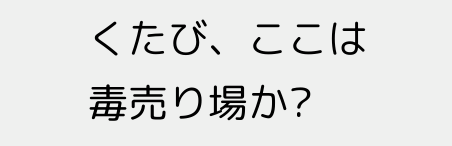くたび、ここは毒売り場か?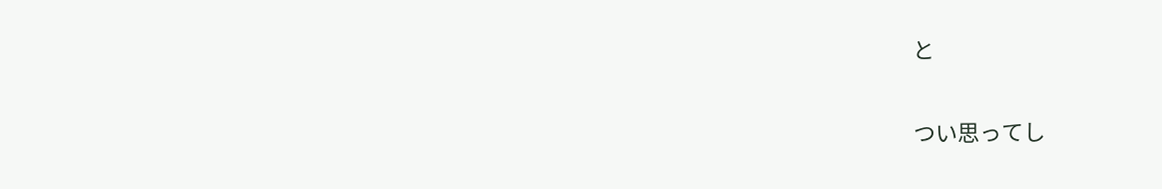と

つい思ってし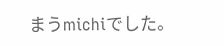まうmichiでした。